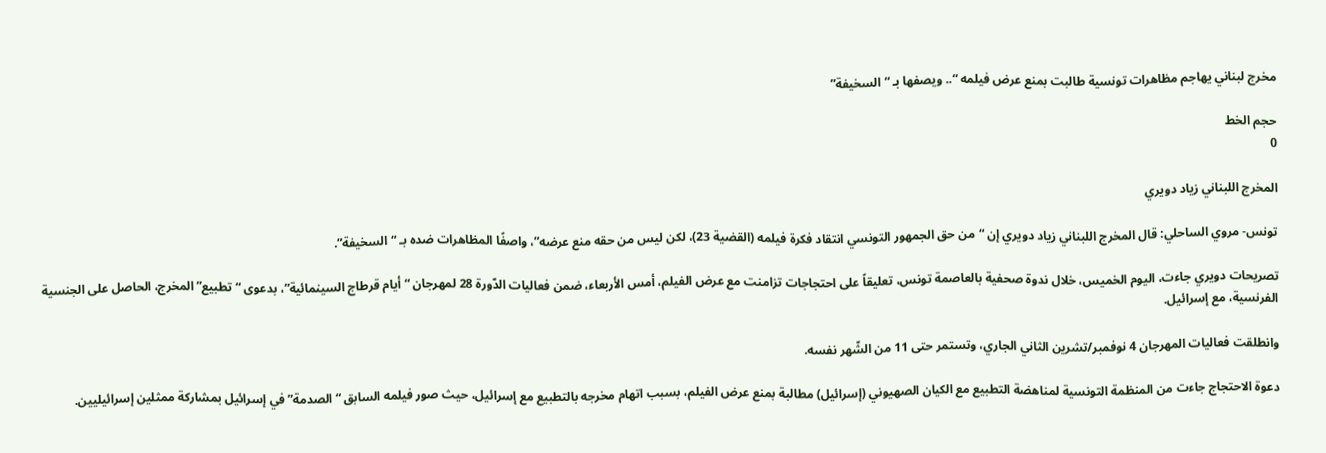مخرج لبناني يهاجم مظاهرات تونسية طالبت بمنع عرض فيلمه “.. ويصفها بـ “السخيفة”

حجم الخط
0

المخرج اللبناني زياد دويري

تونس- مروي الساحلي: قال المخرج اللبناني زياد دويري إن “من حق الجمهور التونسي انتقاد فكرة فيلمه (القضية 23)، لكن ليس من حقه منع عرضه”، واصفًا المظاهرات ضده بـ “السخيفة”.

تصريحات دويري جاءت، اليوم الخميس، خلال ندوة صحفية بالعاصمة تونس، تعليقاً على احتجاجات تزامنت مع عرض الفيلم، أمس الأربعاء، ضمن فعاليات الدّورة 28 لمهرجان “أيام قرطاج السينمائية”، بدعوى “تطبيع” المخرج، الحاصل على الجنسية الفرنسية، مع إسرائيل.

وانطلقت فعاليات المهرجان 4 نوفمبر/تشرين الثاني الجاري، وتستمر حتى 11 من الشّهر نفسه.

دعوة الاحتجاج جاءت من المنظمة التونسية لمناهضة التطبيع مع الكيان الصهيوني (إسرائيل) مطالبة بمنع عرض الفيلم، بسبب اتهام مخرجه بالتطبيع مع إسرائيل، حيث صور فيلمه السابق “الصدمة” في إسرائيل بمشاركة ممثلين إسرائيليين.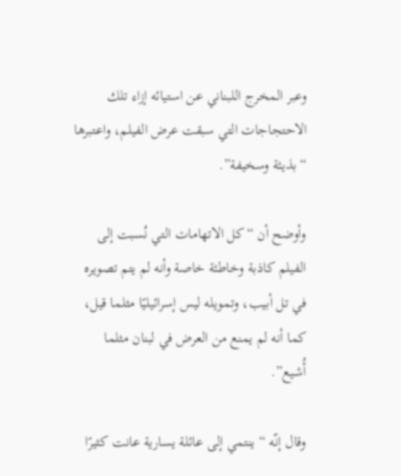وعبر المخرج اللبناني عن استيائه إزاء تلك الاحتجاجات التي سبقت عرض الفيلم، واعتبرها “بذيئة وسخيفة”.

وأوضح أن “كل الاتهامات التي نُسبت إلى الفيلم كاذبة وخاطئة خاصة وأنه لم يتم تصويره في تل أبيب، وتمويله ليس إسرائيليًا مثلما قيل، كما أنه لم يمنع من العرض في لبنان مثلما أُشيع”.

وقال إنّه “ينتمي إلى عائلة يسارية عانت كثيرًا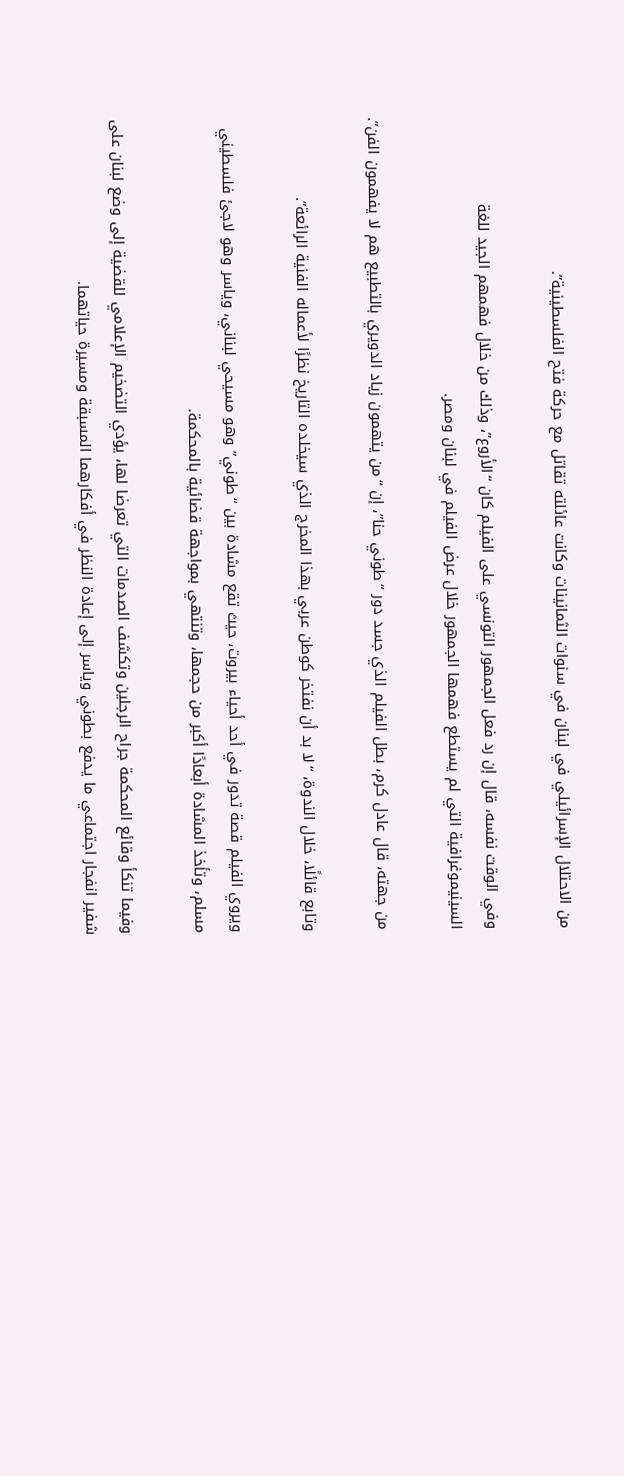من الاحتلال الإسرائيلي في لبنان في سنوات الثمانينات وكانت عائلته تقاتل مع حركة فتح الفلسطينية”.

وفي الوقت نفسه، قال إن رد فعل الجمهور التونسي على الفيلم كان “الأروع”، وذلك من خلال فهمهم الجيد للغة السينيموغرافية التي لم يستطع فهمها الجمهور خلال عرض الفيلم في لبنان ومصر.

من جهته، قال عادل كرم، بطل الفيلم الذي جسد دور “طوني حنا”، إن “من يتهمون زياد الدويري بالتطبيع هم لا يفهمون الفن”.

وتابع قائلًا، خلال الندوة، “لا بد أن نفتخر كوطن عربي بهذا المخرج الذي سيخلده التاريخ نظرًا لأعماله الفنية الرائعة”.

ويروي الفيلم قصة تدور في أحد أحياء بيروت، حيث تقع مشادة بين “طوني” وهو مسيحي لبناني، وياسر وهو لاجئ فلسطيني مسلم، وتأخذ المشادة أبعادًا أكبر من حجمها، وتنتهي بمواجهة قضائية بالمحكمة.

وفيما تنكأ وقائع المحكمة جراح الرجلين وتكشف الصدمات التي تعرضا لها، يؤدي التضخيم الإعلامي للقضية إلى وضع لبنان على شفير انفجار اجتماعي ما يدفع بطوني وياسر إلى إعادة النظر في أفكارهما المسبقة ومسيرة حياتهما.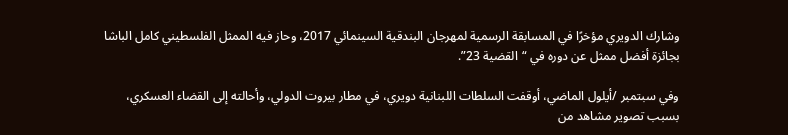وشارك الدويري مؤخرًا في المسابقة الرسمية لمهرجان البندقية السينمائي 2017، وحاز فيه الممثل الفلسطيني كامل الباشا بجائزة أفضل ممثل عن دوره في “القضية 23”.

وفي سبتمبر /أيلول الماضي، أوقفت السلطات اللبنانية دويري، في مطار بيروت الدولي، وأحالته إلى القضاء العسكري، بسبب تصوير مشاهد من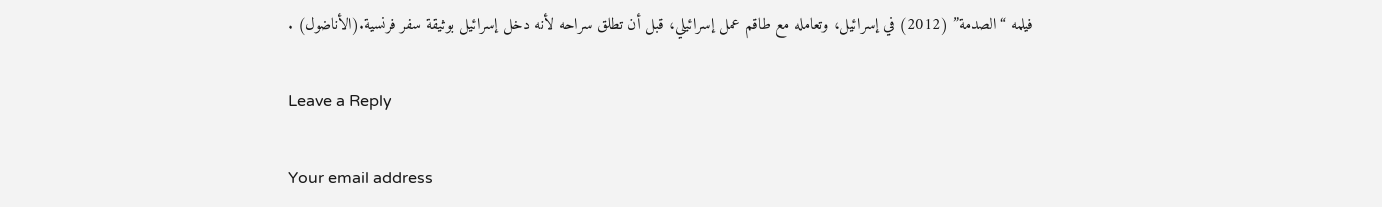فيلمه “الصدمة” (2012) في إسرائيل، وتعامله مع طاقم عمل إسرائيلي، قبل أن تطلق سراحه لأنه دخل إسرائيل بوثيقة سفر فرنسية.(الأناضول) .

Leave a Reply

Your email address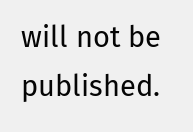will not be published.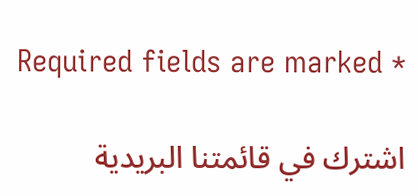Required fields are marked *

اشترك في قائمتنا البريدية